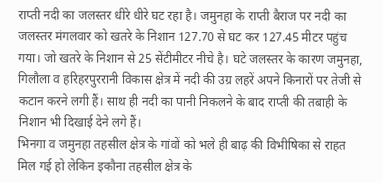राप्ती नदी का जलस्तर धीरे धीरे घट रहा है। जमुनहा के राप्ती बैराज पर नदी का जलस्तर मंगलवार को खतरे के निशान 127.70 से घट कर 127.45 मीटर पहुंच गया। जो खतरे के निशान से 25 सेंटीमीटर नीचे है। घटे जलस्तर के कारण जमुनहा, गिलौला व हरिहरपुररानी विकास क्षेत्र में नदी की उग्र लहरें अपने किनारों पर तेजी से कटान करने लगी हैं। साथ ही नदी का पानी निकलने के बाद राप्ती की तबाही के निशान भी दिखाई देने लगे हैं।
भिनगा व जमुनहा तहसील क्षेत्र के गांवों को भले ही बाढ़ की विभीषिका से राहत मिल गई हो लेकिन इकौना तहसील क्षेत्र के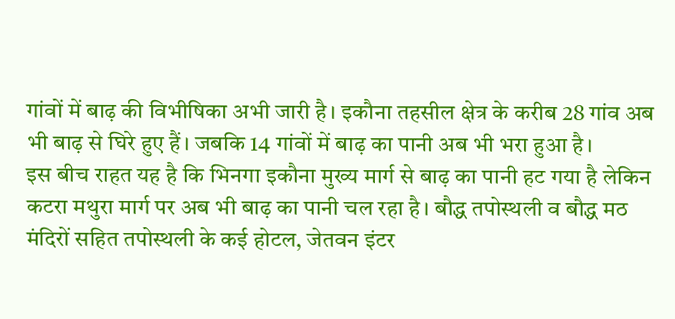गांवों में बाढ़ की विभीषिका अभी जारी है। इकौना तहसील क्षेत्र के करीब 28 गांव अब भी बाढ़ से घिरे हुए हैं। जबकि 14 गांवों में बाढ़ का पानी अब भी भरा हुआ है।
इस बीच राहत यह है कि भिनगा इकौना मुख्य मार्ग से बाढ़ का पानी हट गया है लेकिन कटरा मथुरा मार्ग पर अब भी बाढ़ का पानी चल रहा है। बौद्ध तपोस्थली व बौद्ध मठ मंदिरों सहित तपोस्थली के कई होटल, जेतवन इंटर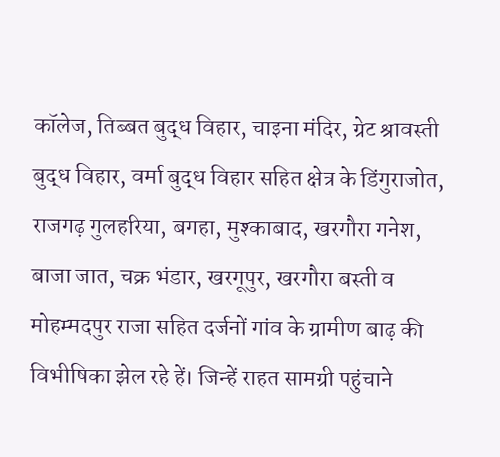कॉलेज, तिब्बत बुद्ध विहार, चाइना मंदिर, ग्रेट श्रावस्ती बुद्ध विहार, वर्मा बुद्ध विहार सहित क्षेत्र के डिंगुराजोत, राजगढ़ गुलहरिया, बगहा, मुश्काबाद, खरगौरा गनेश, बाजा जात, चक्र भंडार, खरगूपुर, खरगौरा बस्ती व मोहम्मदपुर राजा सहित दर्जनों गांव के ग्रामीण बाढ़ की विभीषिका झेल रहे हें। जिन्हें राहत सामग्री पहुंचाने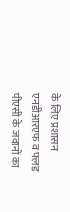के लिए प्रशासन एनडीआरएफ व फ्लड पीएसी के जवानों का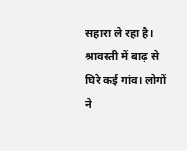सहारा ले रहा है।
श्रावस्ती में बाढ़ से घिरे कई गांव। लोगों ने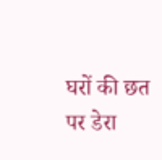घरों की छत पर डेरा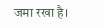जमा रखा है।